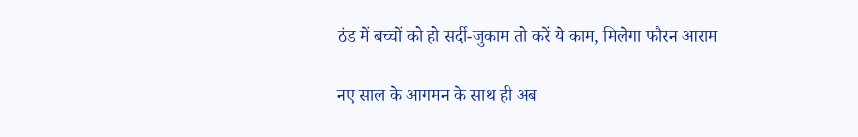ठंड में बच्‍चों को हो सर्दी-जुकाम तो करें ये काम, मिलेगा फौरन आराम

नए साल के आगमन के साथ ही अब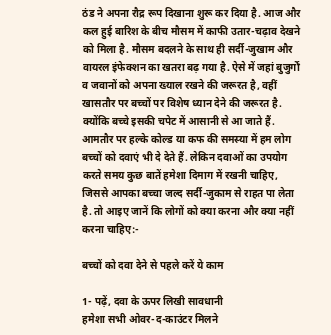ठंड ने अपना रौद्र रूप दिखाना शुरू कर दिया है. आज और कल हुई बारिश के बीच मौसम में काफी उतार-चढ़ाव देखने को मिला है. मौसम बदलने के साथ ही सर्दी-जुखाम और वायरल इंफेक्‍शन का खतरा बढ़ गया है. ऐसे में जहां बुजुर्गों व जवानों को अपना ख्‍याल रखने की जरूरत है, वहीं खासतौर पर बच्चों पर विशेष ध्‍यान देने की जरूरत है. क्‍यों‍कि बच्‍चे इसकी चपेट में आसानी से आ जाते हैं. आमतौर पर हल्के कोल्ड या कफ की समस्या में हम लोग बच्चों को दवाएं भी दे देते हैं. लेकिन दवाओं का उपयोग करते समय कुछ बातें हमेशा दिमाग में रखनी चाहिए, जिससे आपका बच्‍चा जल्‍द सर्दी-जुकाम से राहत पा लेता है. तो आइए जानें कि लोगों को क्या करना और क्या नहीं करना चाहिए:-

बच्‍चों को दवा देने से पहले करें ये काम

1- पढ़ें, दवा के ऊपर लिखी सावधानी
हमेशा सभी ओवर-द-काउंटर मिलने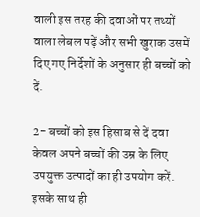वाली इस तरह की दवाओं पर तथ्यों वाला लेबल पढ़ें और सभी खुराक उसमें दिए गए निर्देशों के अनुसार ही बच्‍चों को दें.

2- बच्‍चों को इस हिसाब से दें दवा
केवल अपने बच्चों की उम्र के लिए उपयुक्त उत्पादों का ही उपयोग करें. इसके साथ ही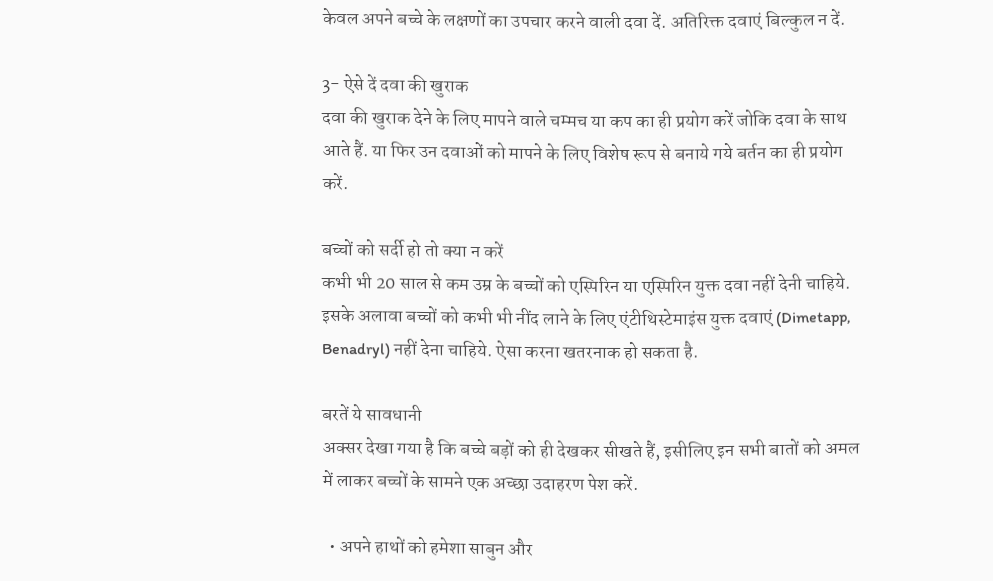केवल अपने बच्चे के लक्षणों का उपचार करने वाली दवा दें. अतिरिक्त दवाएं बिल्कुल न दें.

3- ऐसे दें दवा की खुराक
दवा की खुराक देने के लिए मापने वाले चम्मच या कप का ही प्रयोग करें जोकि दवा के साथ आते हैं. या फिर उन दवाओं को मापने के लिए विशेष रूप से बनाये गये बर्तन का ही प्रयोग करें.

बच्‍चों को सर्दी हो तो क्या न करें
कभी भी 20 साल से कम उम्र के बच्चों को एस्पिरिन या एस्पिरिन युक्त दवा नहीं देनी चाहिये. इसके अलावा बच्चों को कभी भी नींद लाने के लिए एंटीथिस्टेमाइंस युक्त दवाएं (Dimetapp, Benadryl) नहीं देना चाहिये. ऐसा करना खतरनाक हो सकता है.

बरतें ये सावधानी
अक्‍सर देखा गया है कि बच्चे बड़ों को ही देखकर सीखते हैं, इसीलिए इन सभी बातों को अमल में लाकर बच्चों के सामने एक अच्छा उदाहरण पेश करें.

  • अपने हाथों को हमेशा साबुन और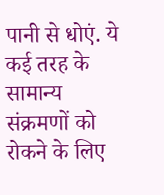पानी से धोएं. ये कई तरह के सामान्य संक्रमणों को रोकने के लिए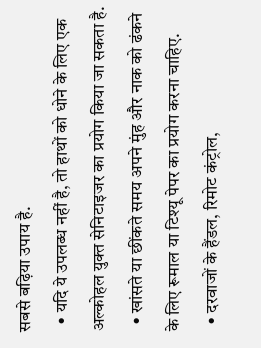सबसे बढ़िया उपाय है.
  • यदि ये उपलब्ध नहीं है, तो हाथों को धोने के लिए एक अल्कोहल युक्त सेनिटाइजर का प्रयोग किया जा सकता है.
  • खांसते या छींकते समय अपने मुंह और नाक को ढंकने के लिए रूमाल या टिश्यू पेपर का प्रयोग करना चाहिए.
  • दरवाजों के हैंडल, रिमोट कंट्रोल,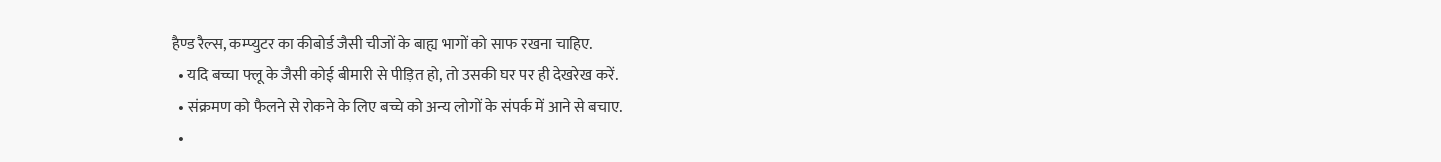हैण्ड रैल्स, कम्प्युटर का कीबोर्ड जैसी चीजों के बाह्य भागों को साफ रखना चाहिए.
  • यदि बच्चा फ्लू के जैसी कोई बीमारी से पीड़ित हो, तो उसकी घर पर ही देखरेख करें.
  • संक्रमण को फैलने से रोकने के लिए बच्चे को अन्य लोगों के संपर्क में आने से बचाए.
  •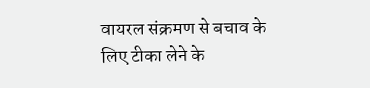वायरल संक्रमण से बचाव के लिए टीका लेने के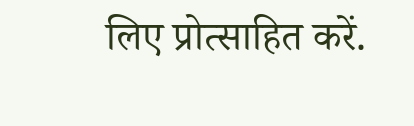लिए प्रोत्साहित करें.